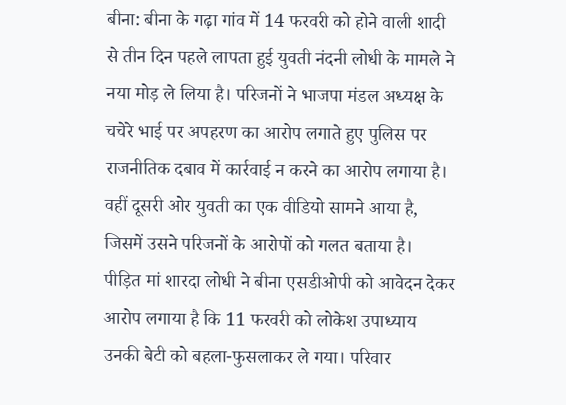बीना: बीना के गढ़ा गांव में 14 फरवरी को होने वाली शादी से तीन दिन पहले लापता हुई युवती नंदनी लोधी के मामले ने नया मोड़ ले लिया है। परिजनों ने भाजपा मंडल अध्यक्ष के चचेरे भाई पर अपहरण का आरोप लगाते हुए पुलिस पर राजनीतिक दबाव में कार्रवाई न करने का आरोप लगाया है। वहीं दूसरी ओर युवती का एक वीडियो सामने आया है, जिसमें उसने परिजनों के आरोपों को गलत बताया है।
पीड़ित मां शारदा लोधी ने बीना एसडीओपी को आवेदन देकर आरोप लगाया है कि 11 फरवरी को लोकेश उपाध्याय उनकी बेटी को बहला-फुसलाकर ले गया। परिवार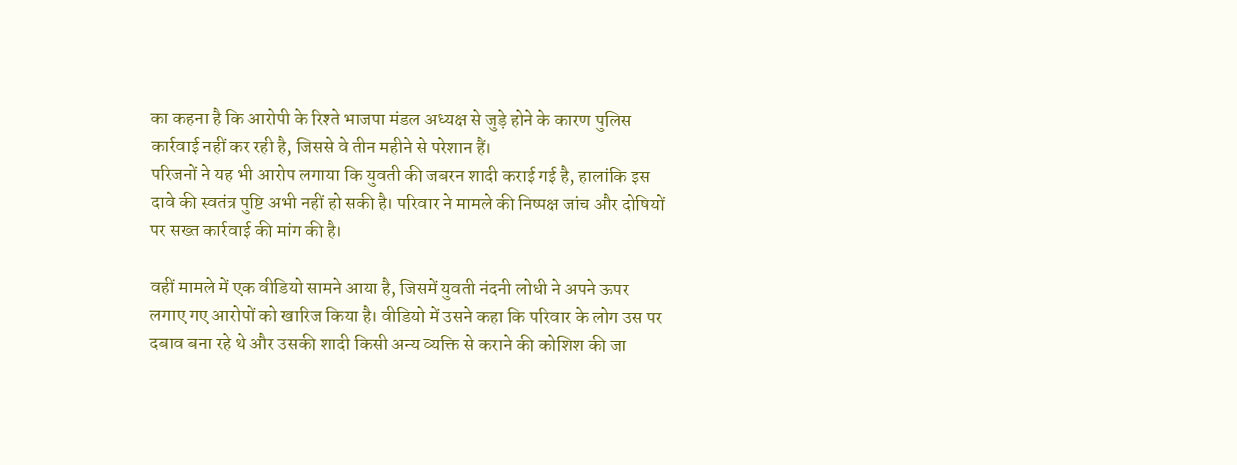का कहना है कि आरोपी के रिश्ते भाजपा मंडल अध्यक्ष से जुड़े होने के कारण पुलिस कार्रवाई नहीं कर रही है, जिससे वे तीन महीने से परेशान हैं।
परिजनों ने यह भी आरोप लगाया कि युवती की जबरन शादी कराई गई है, हालांकि इस दावे की स्वतंत्र पुष्टि अभी नहीं हो सकी है। परिवार ने मामले की निष्पक्ष जांच और दोषियों पर सख्त कार्रवाई की मांग की है।

वहीं मामले में एक वीडियो सामने आया है, जिसमें युवती नंदनी लोधी ने अपने ऊपर लगाए गए आरोपों को खारिज किया है। वीडियो में उसने कहा कि परिवार के लोग उस पर दबाव बना रहे थे और उसकी शादी किसी अन्य व्यक्ति से कराने की कोशिश की जा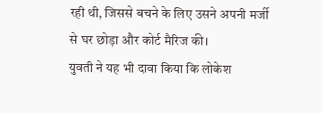रही थी, जिससे बचने के लिए उसने अपनी मर्जी से घर छोड़ा और कोर्ट मैरिज की।
युवती ने यह भी दावा किया कि लोकेश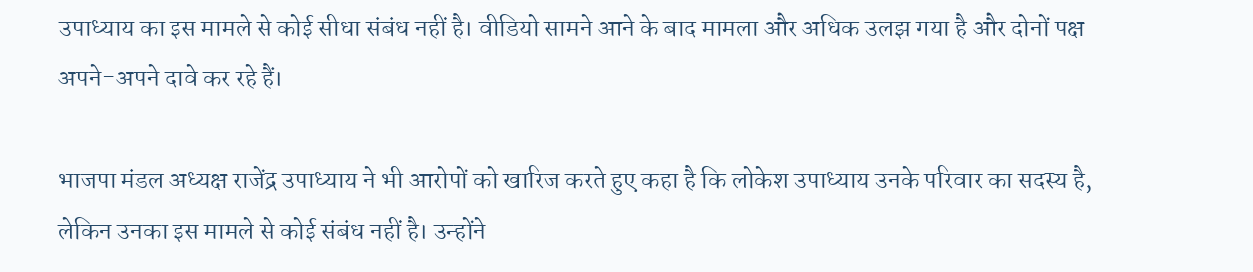उपाध्याय का इस मामले से कोई सीधा संबंध नहीं है। वीडियो सामने आने के बाद मामला और अधिक उलझ गया है और दोनों पक्ष अपने-अपने दावे कर रहे हैं।

भाजपा मंडल अध्यक्ष राजेंद्र उपाध्याय ने भी आरोपों को खारिज करते हुए कहा है कि लोकेश उपाध्याय उनके परिवार का सदस्य है, लेकिन उनका इस मामले से कोई संबंध नहीं है। उन्होंने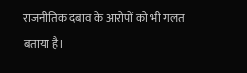राजनीतिक दबाव के आरोपों को भी गलत बताया है।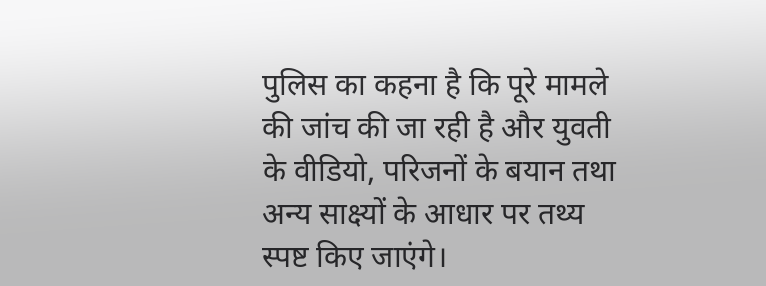पुलिस का कहना है कि पूरे मामले की जांच की जा रही है और युवती के वीडियो, परिजनों के बयान तथा अन्य साक्ष्यों के आधार पर तथ्य स्पष्ट किए जाएंगे।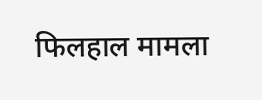फिलहाल मामला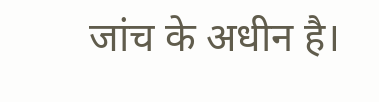जांच के अधीन है।